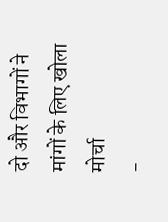दो और विभागों ने मांगों के लिए खोला मोर्चा
-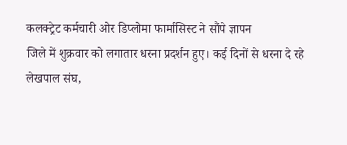कलक्ट्रेट कर्मचारी ओर डिप्लोमा फार्मासिस्ट ने सौंपे ज्ञापन
जिले में शुक्रवार को लगातार धरना प्रदर्शन हुए। कई दिनों से धरना दे रहे लेखपाल संघ,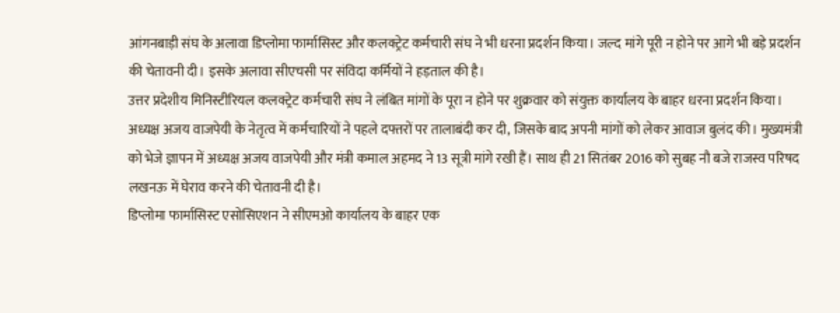आंगनबाड़ी संघ के अलावा डिप्लोमा फार्मासिस्ट और कलक्ट्रेट कर्मचारी संघ ने भी धरना प्रदर्शन किया। जल्द मांगे पूरी न होने पर आगे भी बड़े प्रदर्शन की चेतावनी दी। इसके अलावा सीएचसी पर संविदा कर्मियों ने हड़ताल की है।
उत्तर प्रदेशीय मिनिस्टीरियल कलक्ट्रेट कर्मचारी संघ ने लंबित मांगों के पूरा न होने पर शुक्रवार को संयुक्त कार्यालय के बाहर धरना प्रदर्शन किया। अध्यक्ष अजय वाजपेयी के नेतृत्व में कर्मचारियों ने पहले दफ्तरों पर तालाबंदी कर दी, जिसके बाद अपनी मांगों को लेकर आवाज बुलंद की। मुख्यमंत्री को भेजे ज्ञापन में अध्यक्ष अजय वाजपेयी और मंत्री कमाल अहमद ने 13 सूत्री मांगे रखी हैं। साथ ही 21 सितंबर 2016 को सुबह नौ बजे राजस्व परिषद लखनऊ में घेराव करने की चेतावनी दी है।
डिप्लोमा फार्मासिस्ट एसोसिएशन ने सीएमओ कार्यालय के बाहर एक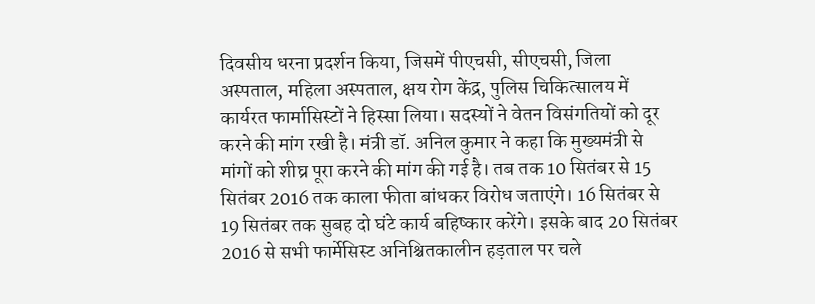दिवसीय धरना प्रदर्शन किया, जिसमें पीएचसी, सीएचसी, जिला अस्पताल, महिला अस्पताल, क्षय रोग केंद्र, पुलिस चिकित्सालय में कार्यरत फार्मासिस्टों ने हिस्सा लिया। सदस्यों ने वेतन विसंगतियों को दूर करने की मांग रखी है। मंत्री डॉ. अनिल कुमार ने कहा कि मुख्यमंत्री से मांगों को शीघ्र पूरा करने की मांग की गई है। तब तक 10 सितंबर से 15 सितंबर 2016 तक काला फीता बांधकर विरोध जताएंगे। 16 सितंबर से 19 सितंबर तक सुबह दो घंटे कार्य बहिष्कार करेंगे। इसके बाद 20 सितंबर 2016 से सभी फार्मेसिस्ट अनिश्चितकालीन हड़ताल पर चले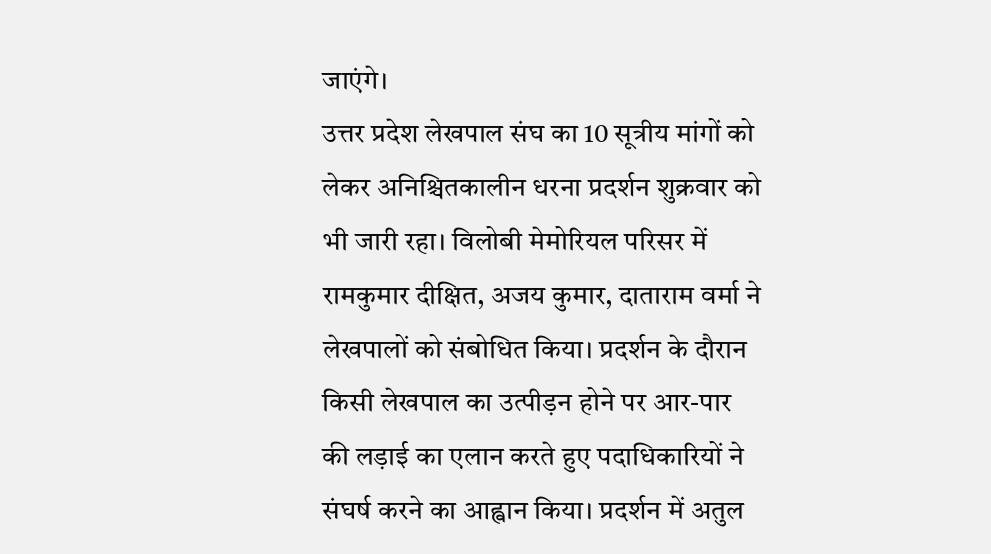जाएंगे।
उत्तर प्रदेश लेखपाल संघ का 10 सूत्रीय मांगों को लेकर अनिश्चितकालीन धरना प्रदर्शन शुक्रवार को भी जारी रहा। विलोबी मेमोरियल परिसर में रामकुमार दीक्षित, अजय कुमार, दाताराम वर्मा ने लेखपालों को संबोधित किया। प्रदर्शन के दौरान किसी लेखपाल का उत्पीड़न होने पर आर-पार की लड़ाई का एलान करते हुए पदाधिकारियों ने संघर्ष करने का आह्वान किया। प्रदर्शन में अतुल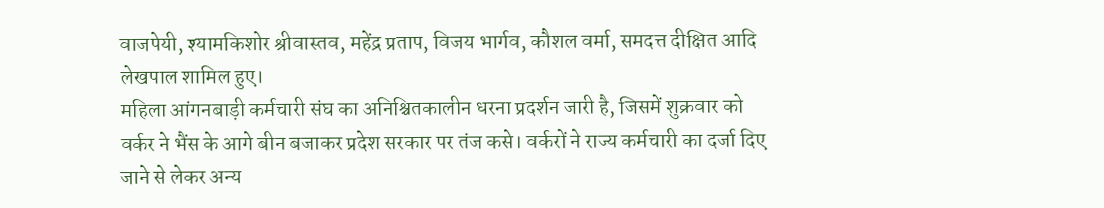वाजपेयी, श्यामकिशोर श्रीवास्तव, महेंद्र प्रताप, विजय भार्गव, कौशल वर्मा, समदत्त दीक्षित आदि लेखपाल शामिल हुए।
महिला आंगनबाड़ी कर्मचारी संघ का अनिश्चितकालीन धरना प्रदर्शन जारी है, जिसमें शुक्रवार को वर्कर ने भैंस के आगे बीन बजाकर प्रदेश सरकार पर तंज कसे। वर्करों ने राज्य कर्मचारी का दर्जा दिए जाने से लेकर अन्य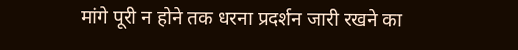मांगे पूरी न होने तक धरना प्रदर्शन जारी रखने का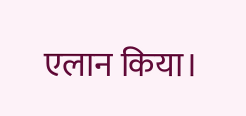एलान किया।